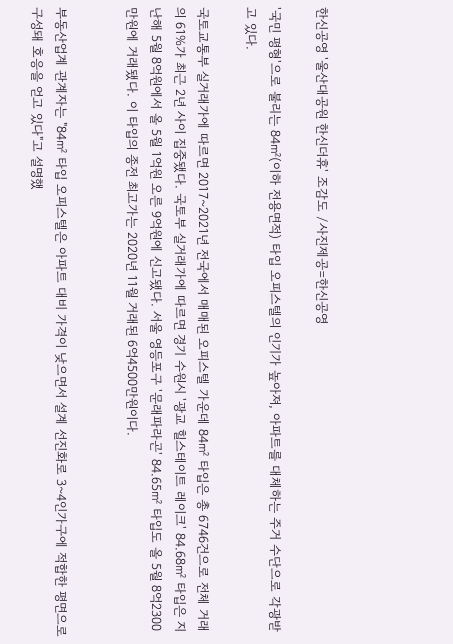한신공영 '울산대공원 한신더휴' 조감도 /사진제공=한신공영

'국민 평형'으로 불리는 84㎡(이하 전용면적) 타입 오피스텔의 인기가 높아져, 아파트를 대체하는 주거 수단으로 각광받고 있다.

국토교통부 실거래가에 따르면 2017~2021년 전국에서 매매된 오피스텔 가운데 84㎡ 타입은 총 6746건으로 전체 거래의 61%가 최근 2년 사이 집중됐다. 국토부 실거래가에 따르면 경기 수원시 '광교 힐스테이트 레이크' 84.68㎡ 타입은 지난해 5월 8억원에서 올 5월 1억원 오른 9억원에 신고됐다. 서울 영등포구 '문래파라곤' 84.65㎡ 타입도 올 5월 8억2300만원에 거래됐다. 이 타입의 종전 최고가는 2020년 11월 거래된 6억4500만원이다.


부동산업계 관계자는 "84㎡ 타입 오피스텔은 아파트 대비 가격이 낮으면서 설계 선진화로 3~4인가구에 적합한 평면으로 구성돼 호응을 얻고 있다"고 설명했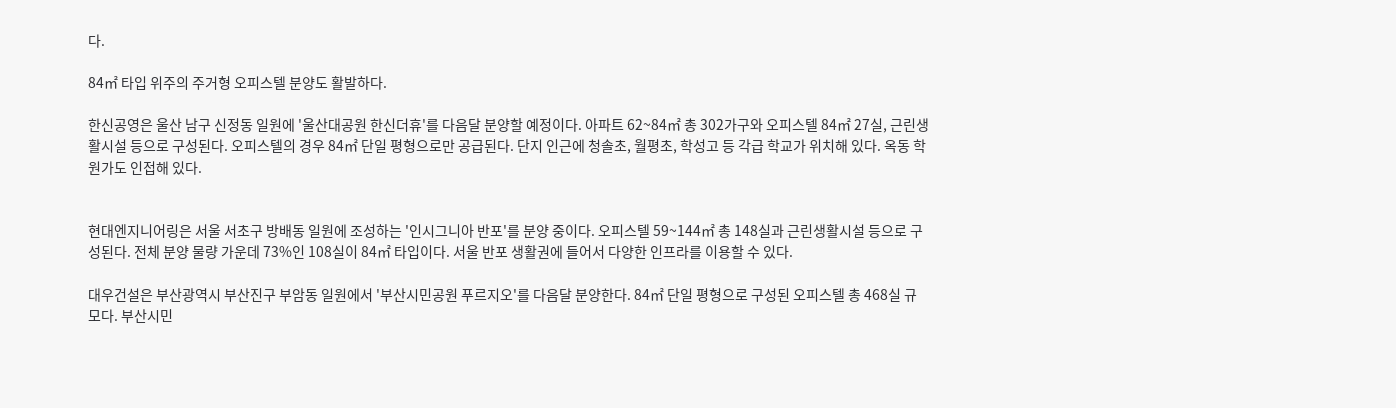다.

84㎡ 타입 위주의 주거형 오피스텔 분양도 활발하다.

한신공영은 울산 남구 신정동 일원에 '울산대공원 한신더휴'를 다음달 분양할 예정이다. 아파트 62~84㎡ 총 302가구와 오피스텔 84㎡ 27실, 근린생활시설 등으로 구성된다. 오피스텔의 경우 84㎡ 단일 평형으로만 공급된다. 단지 인근에 청솔초, 월평초, 학성고 등 각급 학교가 위치해 있다. 옥동 학원가도 인접해 있다.


현대엔지니어링은 서울 서초구 방배동 일원에 조성하는 '인시그니아 반포'를 분양 중이다. 오피스텔 59~144㎡ 총 148실과 근린생활시설 등으로 구성된다. 전체 분양 물량 가운데 73%인 108실이 84㎡ 타입이다. 서울 반포 생활권에 들어서 다양한 인프라를 이용할 수 있다.

대우건설은 부산광역시 부산진구 부암동 일원에서 '부산시민공원 푸르지오'를 다음달 분양한다. 84㎡ 단일 평형으로 구성된 오피스텔 총 468실 규모다. 부산시민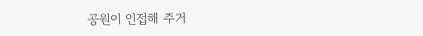공원이 인접해 주거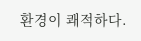환경이 쾌적하다.